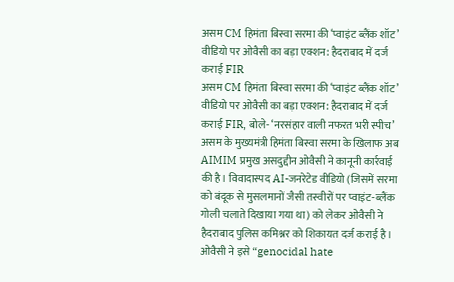असम CM हिमंता बिस्वा सरमा की ‘प्वाइंट ब्लैंक शॉट’ वीडियो पर ओवैसी का बड़ा एक्शन: हैदराबाद में दर्ज कराई FIR
असम CM हिमंता बिस्वा सरमा की ‘प्वाइंट ब्लैंक शॉट’ वीडियो पर ओवैसी का बड़ा एक्शन: हैदराबाद में दर्ज कराई FIR, बोले- ‘नरसंहार वाली नफरत भरी स्पीच’
असम के मुख्यमंत्री हिमंता बिस्वा सरमा के खिलाफ अब AIMIM प्रमुख असदुद्दीन ओवैसी ने कानूनी कार्रवाई की है। विवादास्पद AI-जनरेटेड वीडियो (जिसमें सरमा को बंदूक से मुसलमानों जैसी तस्वीरों पर प्वाइंट-ब्लैंक गोली चलाते दिखाया गया था) को लेकर ओवैसी ने हैदराबाद पुलिस कमिश्नर को शिकायत दर्ज कराई है। ओवैसी ने इसे “genocidal hate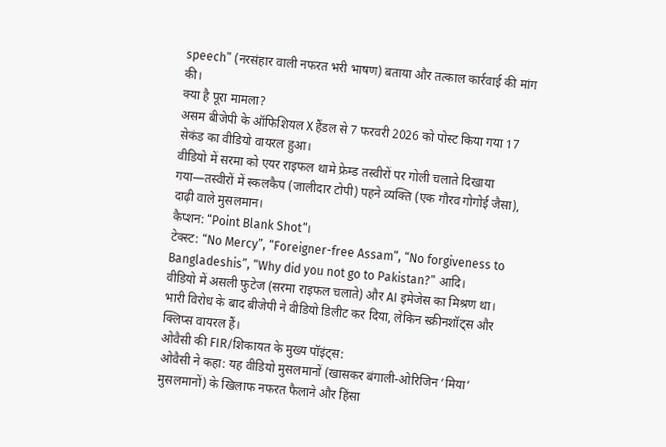speech” (नरसंहार वाली नफरत भरी भाषण) बताया और तत्काल कार्रवाई की मांग की।
क्या है पूरा मामला?
असम बीजेपी के ऑफिशियल X हैंडल से 7 फरवरी 2026 को पोस्ट किया गया 17 सेकंड का वीडियो वायरल हुआ।
वीडियो में सरमा को एयर राइफल थामे फ्रेम्ड तस्वीरों पर गोली चलाते दिखाया गया—तस्वीरों में स्कलकैप (जालीदार टोपी) पहने व्यक्ति (एक गौरव गोगोई जैसा), दाढ़ी वाले मुसलमान।
कैप्शन: “Point Blank Shot”।
टेक्स्ट: “No Mercy”, “Foreigner-free Assam”, “No forgiveness to Bangladeshis”, “Why did you not go to Pakistan?” आदि।
वीडियो में असली फुटेज (सरमा राइफल चलाते) और AI इमेजेस का मिश्रण था।
भारी विरोध के बाद बीजेपी ने वीडियो डिलीट कर दिया, लेकिन स्क्रीनशॉट्स और क्लिप्स वायरल हैं।
ओवैसी की FIR/शिकायत के मुख्य पॉइंट्स:
ओवैसी ने कहा: यह वीडियो मुसलमानों (खासकर बंगाली-ओरिजिन ‘मिया’ मुसलमानों) के खिलाफ नफरत फैलाने और हिंसा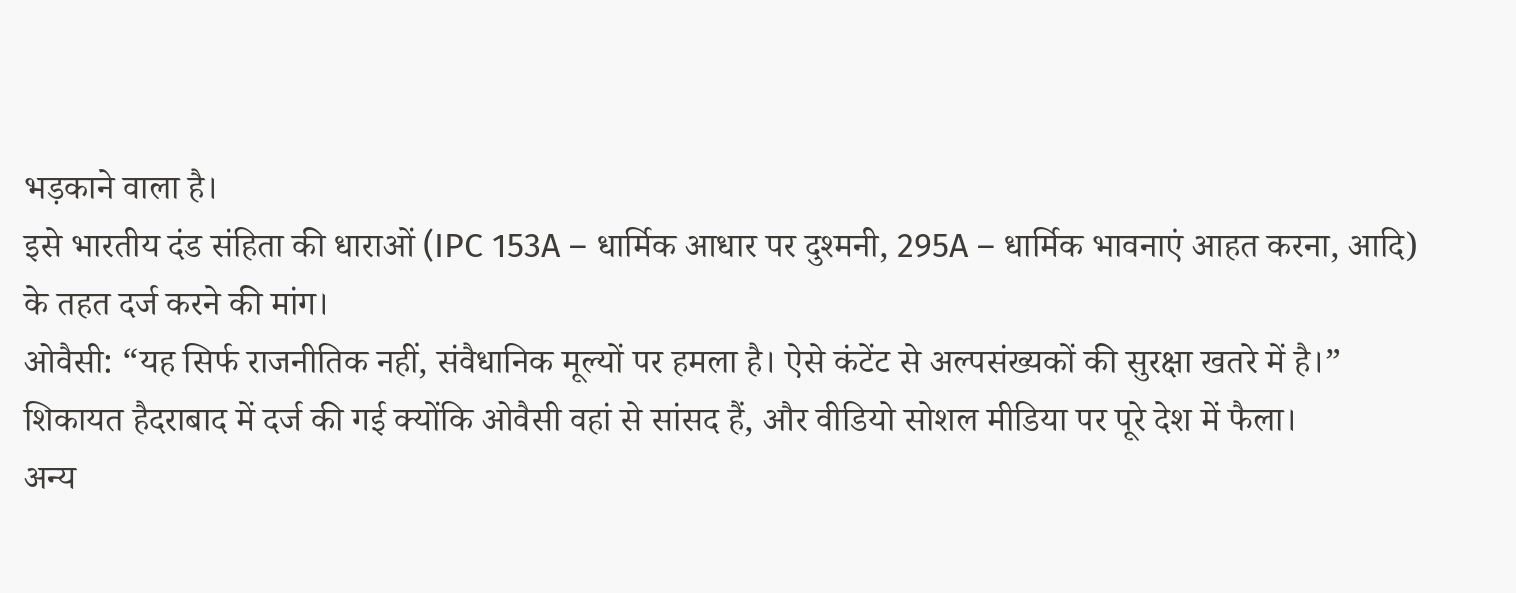भड़काने वाला है।
इसे भारतीय दंड संहिता की धाराओं (IPC 153A – धार्मिक आधार पर दुश्मनी, 295A – धार्मिक भावनाएं आहत करना, आदि) के तहत दर्ज करने की मांग।
ओवैसी: “यह सिर्फ राजनीतिक नहीं, संवैधानिक मूल्यों पर हमला है। ऐसे कंटेंट से अल्पसंख्यकों की सुरक्षा खतरे में है।”
शिकायत हैदराबाद में दर्ज की गई क्योंकि ओवैसी वहां से सांसद हैं, और वीडियो सोशल मीडिया पर पूरे देश में फैला।
अन्य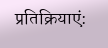प्रतिक्रियाएं: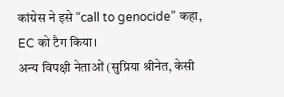कांग्रेस ने इसे “call to genocide” कहा, EC को टैग किया।
अन्य विपक्षी नेताओं (सुप्रिया श्रीनेत, केसी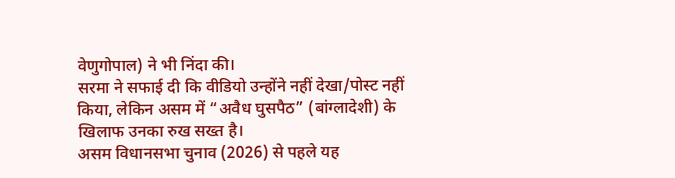वेणुगोपाल) ने भी निंदा की।
सरमा ने सफाई दी कि वीडियो उन्होंने नहीं देखा/पोस्ट नहीं किया, लेकिन असम में “अवैध घुसपैठ” (बांग्लादेशी) के खिलाफ उनका रुख सख्त है।
असम विधानसभा चुनाव (2026) से पहले यह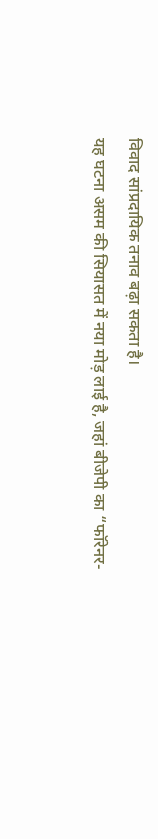विवाद सांप्रदायिक तनाव बढ़ा सकता है।
यह घटना असम की सियासत में नया मोड़ लाई है, जहां बीजेपी का “फॉरेनर-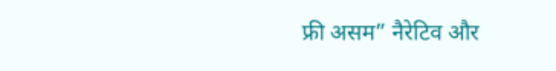फ्री असम” नैरेटिव और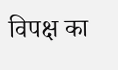विपक्ष का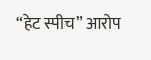“हेट स्पीच” आरोप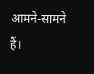आमने-सामने हैं।